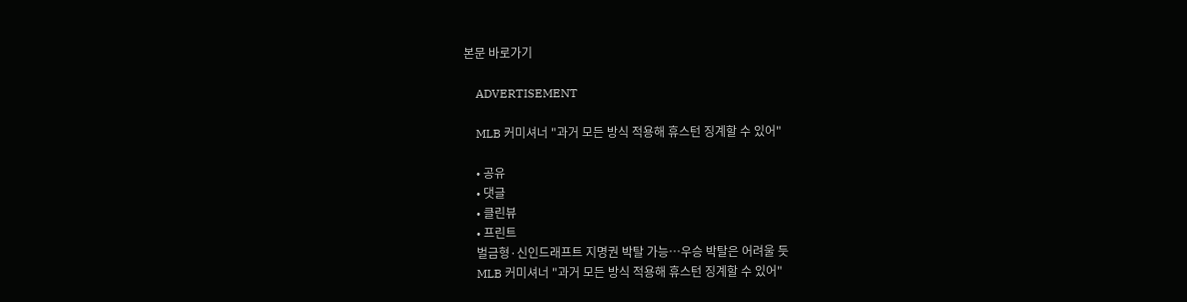본문 바로가기

    ADVERTISEMENT

    MLB 커미셔너 "과거 모든 방식 적용해 휴스턴 징계할 수 있어"

    • 공유
    • 댓글
    • 클린뷰
    • 프린트
    벌금형·신인드래프트 지명권 박탈 가능…우승 박탈은 어려울 듯
    MLB 커미셔너 "과거 모든 방식 적용해 휴스턴 징계할 수 있어"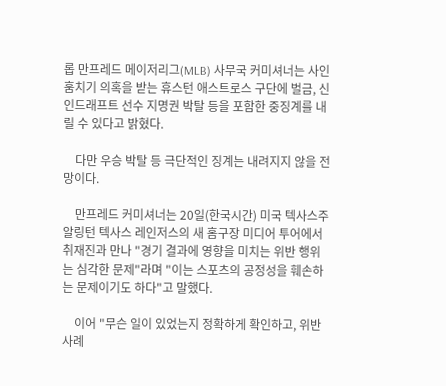롭 만프레드 메이저리그(MLB) 사무국 커미셔너는 사인 훔치기 의혹을 받는 휴스턴 애스트로스 구단에 벌금, 신인드래프트 선수 지명권 박탈 등을 포함한 중징계를 내릴 수 있다고 밝혔다.

    다만 우승 박탈 등 극단적인 징계는 내려지지 않을 전망이다.

    만프레드 커미셔너는 20일(한국시간) 미국 텍사스주 알링턴 텍사스 레인저스의 새 홈구장 미디어 투어에서 취재진과 만나 "경기 결과에 영향을 미치는 위반 행위는 심각한 문제"라며 "이는 스포츠의 공정성을 훼손하는 문제이기도 하다"고 말했다.

    이어 "무슨 일이 있었는지 정확하게 확인하고, 위반 사례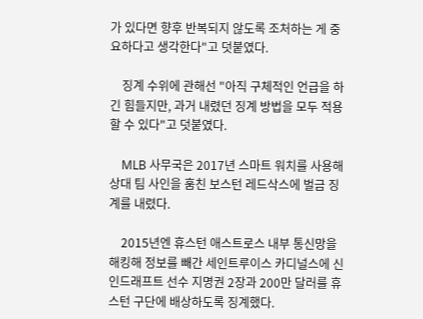가 있다면 향후 반복되지 않도록 조처하는 게 중요하다고 생각한다"고 덧붙였다.

    징계 수위에 관해선 "아직 구체적인 언급을 하긴 힘들지만, 과거 내렸던 징계 방법을 모두 적용할 수 있다"고 덧붙였다.

    MLB 사무국은 2017년 스마트 워치를 사용해 상대 팀 사인을 훔친 보스턴 레드삭스에 벌금 징계를 내렸다.

    2015년엔 휴스턴 애스트로스 내부 통신망을 해킹해 정보를 빼간 세인트루이스 카디널스에 신인드래프트 선수 지명권 2장과 200만 달러를 휴스턴 구단에 배상하도록 징계했다.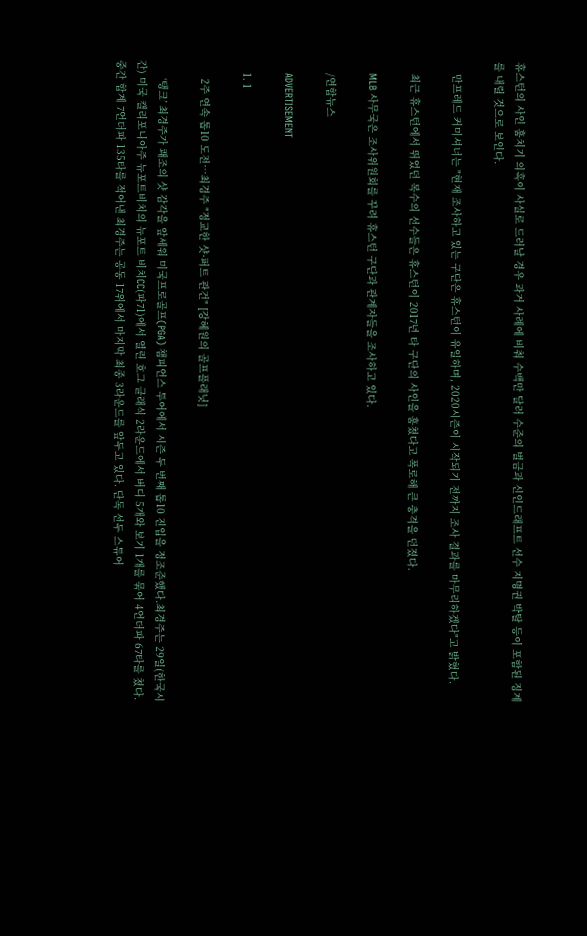휴스턴의 사인 훔치기 의혹이 사실로 드러날 경우 과거 사례에 비춰 수백만 달러 수준의 벌금과 신인드래프트 선수 지명권 박탈 등이 포함된 징계를 내릴 것으로 보인다.

    만프레드 커미셔너는 "현재 조사하고 있는 구단은 휴스턴이 유일하며, 2020시즌이 시작되기 전까지 조사 결과를 마무리하겠다"고 밝혔다.

    최근 휴스턴에서 뛰었던 복수의 선수들은 휴스턴이 2017년 타 구단의 사인을 훔쳤다고 폭로해 큰 충격을 던졌다.

    MLB 사무국은 조사위원회를 꾸려 휴스턴 구단과 관계자들을 조사하고 있다.

    /연합뉴스

    ADVERTISEMENT

    1. 1

      2주 연속 톱10 도전…최경주 "정교한 샷·퍼트 관건" [강혜원의 골프플래닛]

      ‘탱크’ 최경주가 쾌조의 샷 감각을 앞세워 미국프로골프(PGA) 챔피언스 투어에서 시즌 두 번째 톱10 진입을 정조준했다.최경주는 29일(한국시간) 미국 캘리포니아주 뉴포트비치의 뉴포트 비치CC(파71)에서 열린 호그 클래식 2라운드에서 버디 5개와 보기 1개를 묶어 4언더파 67타를 쳤다. 중간 합계 7언더파 135타를 적어낸 최경주는 공동 17위에서 마지막 최종 3라운드를 앞두고 있다. 단독 선두 스튜어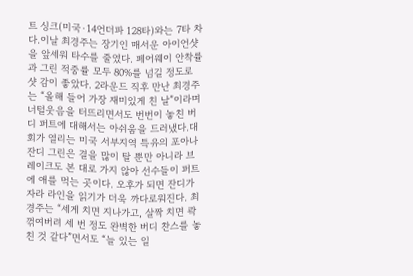트 싱크(미국·14언더파 128타)와는 7타 차다.이날 최경주는 장기인 매서운 아이언샷을 앞세워 타수를 줄였다. 페어웨이 안착률과 그린 적중률 모두 80%를 넘길 정도로 샷 감이 좋았다. 2라운드 직후 만난 최경주는 “올해 들어 가장 재미있게 친 날”이라며 너털웃음을 터뜨리면서도 번번이 놓친 버디 퍼트에 대해서는 아쉬움을 드러냈다.대회가 열리는 미국 서부지역 특유의 포아나 잔디 그린은 결을 많이 탈 뿐만 아니라 브레이크도 본 대로 가지 않아 선수들이 퍼트에 애를 먹는 곳이다. 오후가 되면 잔디가 자라 라인을 읽기가 더욱 까다로워진다. 최경주는 “세게 치면 지나가고, 살짝 치면 콱 꺾여버려 세 번 정도 완벽한 버디 찬스를 놓친 것 같다”면서도 “늘 있는 일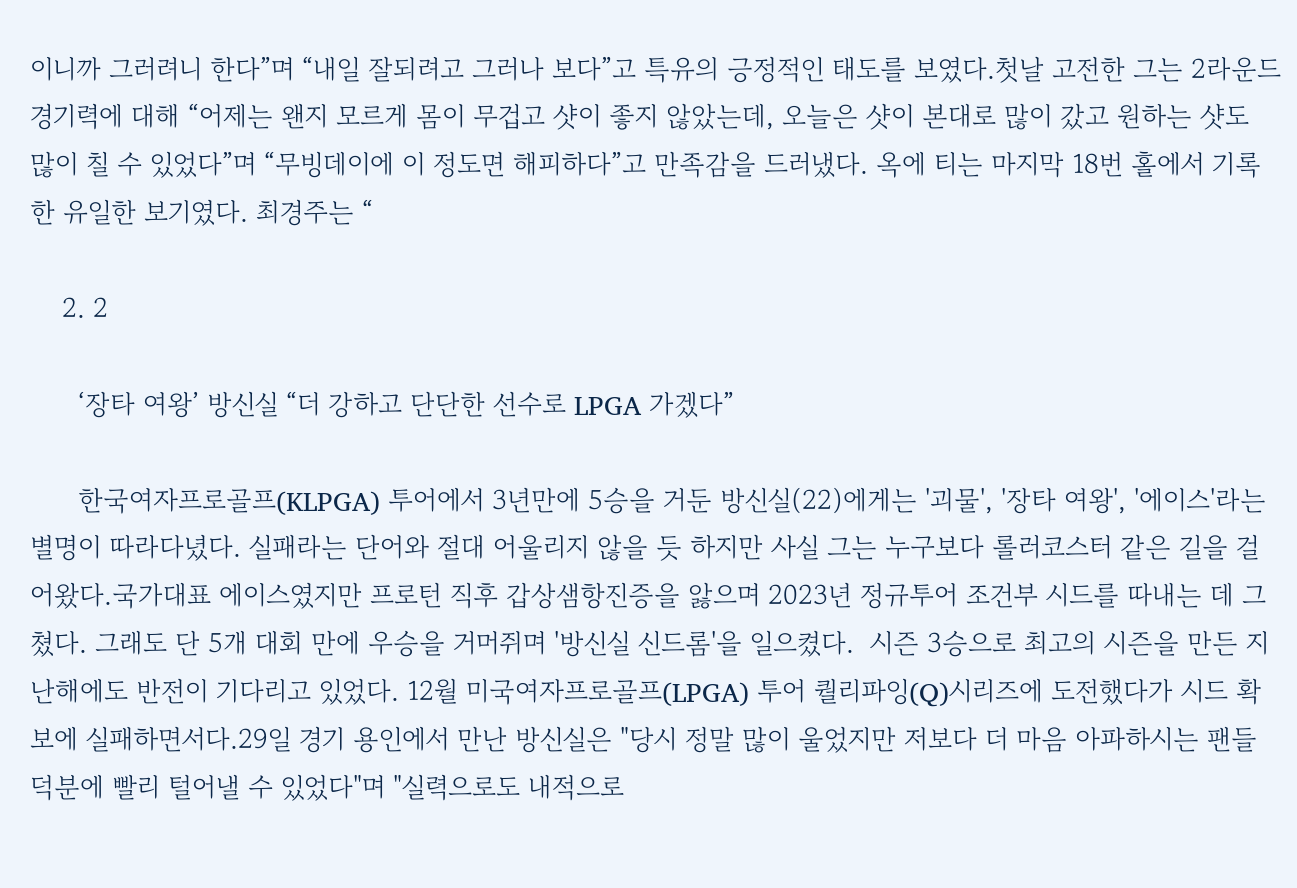이니까 그러려니 한다”며 “내일 잘되려고 그러나 보다”고 특유의 긍정적인 태도를 보였다.첫날 고전한 그는 2라운드 경기력에 대해 “어제는 왠지 모르게 몸이 무겁고 샷이 좋지 않았는데, 오늘은 샷이 본대로 많이 갔고 원하는 샷도 많이 칠 수 있었다”며 “무빙데이에 이 정도면 해피하다”고 만족감을 드러냈다. 옥에 티는 마지막 18번 홀에서 기록한 유일한 보기였다. 최경주는 “

    2. 2

      ‘장타 여왕’ 방신실 “더 강하고 단단한 선수로 LPGA 가겠다”

      한국여자프로골프(KLPGA) 투어에서 3년만에 5승을 거둔 방신실(22)에게는 '괴물', '장타 여왕', '에이스'라는 별명이 따라다녔다. 실패라는 단어와 절대 어울리지 않을 듯 하지만 사실 그는 누구보다 롤러코스터 같은 길을 걸어왔다.국가대표 에이스였지만 프로턴 직후 갑상샘항진증을 앓으며 2023년 정규투어 조건부 시드를 따내는 데 그쳤다. 그래도 단 5개 대회 만에 우승을 거머쥐며 '방신실 신드롬'을 일으켰다.  시즌 3승으로 최고의 시즌을 만든 지난해에도 반전이 기다리고 있었다. 12월 미국여자프로골프(LPGA) 투어 퀄리파잉(Q)시리즈에 도전했다가 시드 확보에 실패하면서다.29일 경기 용인에서 만난 방신실은 "당시 정말 많이 울었지만 저보다 더 마음 아파하시는 팬들 덕분에 빨리 털어낼 수 있었다"며 "실력으로도 내적으로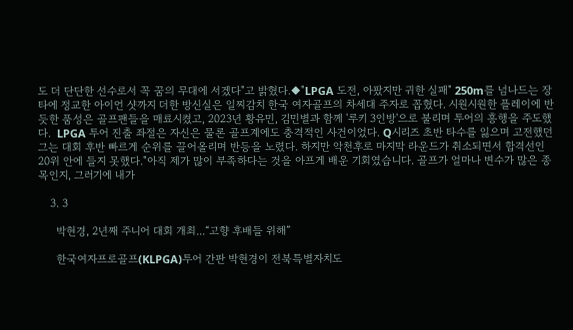도 더 단단한 선수로서 꼭 꿈의 무대에 서겠다"고 밝혔다.◆"LPGA 도전, 아팠지만 귀한 실패" 250m를 넘나드는 장타에 정교한 아이언 샷까지 더한 방신실은 일찌감치 한국 여자골프의 차세대 주자로 꼽혔다. 시원시원한 플레이에 반듯한 품성은 골프팬들을 매료시켰고, 2023년 황유민, 김민별과 함께 '루키 3인방'으로 불리며 투어의 흥행을 주도했다.  LPGA 투어 진출 좌절은 자신은 물론 골프계에도 충격적인 사건이었다. Q시리즈 초반 타수를 잃으며 고전했던 그는 대회 후반 빠르게 순위를 끌어올리며 반등을 노렸다. 하지만 악천후로 마지막 라운드가 취소되면서 합격선인 20위 안에 들지 못했다."아직 제가 많이 부족하다는 것을 아프게 배운 기회였습니다. 골프가 얼마나 변수가 많은 종목인지, 그러기에 내가

    3. 3

      박현경, 2년째 주니어 대회 개최...“고향 후배들 위해”

      한국여자프로골프(KLPGA)투어 간판 박현경이 전북특별자치도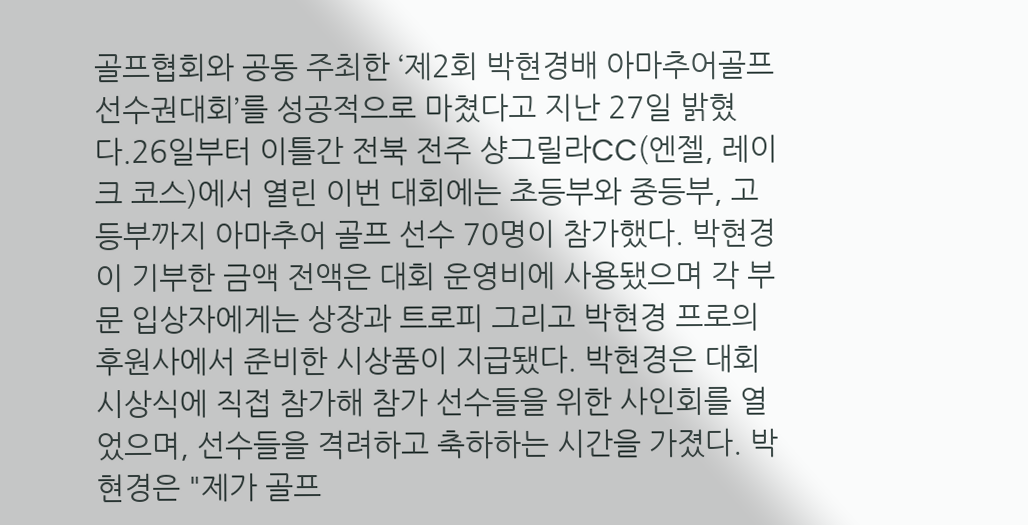골프협회와 공동 주최한 ‘제2회 박현경배 아마추어골프선수권대회’를 성공적으로 마쳤다고 지난 27일 밝혔다.26일부터 이틀간 전북 전주 샹그릴라CC(엔젤, 레이크 코스)에서 열린 이번 대회에는 초등부와 중등부, 고등부까지 아마추어 골프 선수 70명이 참가했다. 박현경이 기부한 금액 전액은 대회 운영비에 사용됐으며 각 부문 입상자에게는 상장과 트로피 그리고 박현경 프로의 후원사에서 준비한 시상품이 지급됐다. 박현경은 대회 시상식에 직접 참가해 참가 선수들을 위한 사인회를 열었으며, 선수들을 격려하고 축하하는 시간을 가졌다. 박현경은 "제가 골프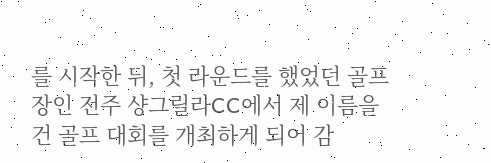를 시작한 뒤, 첫 라운드를 했었던 골프장인 전주 샹그릴라CC에서 제 이름을 건 골프 대회를 개최하게 되어 감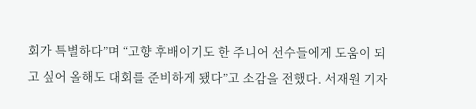회가 특별하다”며 “고향 후배이기도 한 주니어 선수들에게 도움이 되고 싶어 올해도 대회를 준비하게 됐다”고 소감을 전했다. 서재원 기자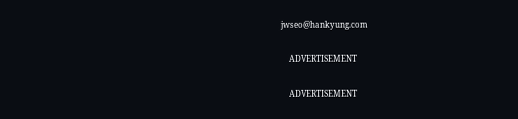jwseo@hankyung.com

    ADVERTISEMENT

    ADVERTISEMENT